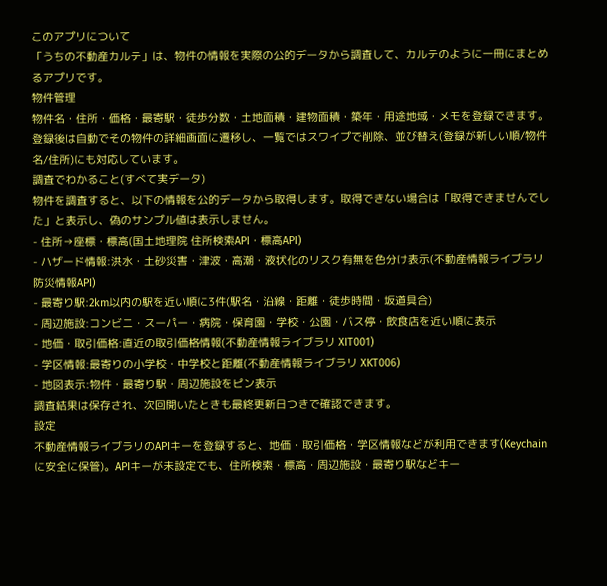このアプリについて
「うちの不動産カルテ」は、物件の情報を実際の公的データから調査して、カルテのように一冊にまとめるアプリです。
物件管理
物件名・住所・価格・最寄駅・徒歩分数・土地面積・建物面積・築年・用途地域・メモを登録できます。登録後は自動でその物件の詳細画面に遷移し、一覧ではスワイプで削除、並び替え(登録が新しい順/物件名/住所)にも対応しています。
調査でわかること(すべて実データ)
物件を調査すると、以下の情報を公的データから取得します。取得できない場合は「取得できませんでした」と表示し、偽のサンプル値は表示しません。
- 住所→座標・標高(国土地理院 住所検索API・標高API)
- ハザード情報:洪水・土砂災害・津波・高潮・液状化のリスク有無を色分け表示(不動産情報ライブラリ 防災情報API)
- 最寄り駅:2km以内の駅を近い順に3件(駅名・沿線・距離・徒歩時間・坂道具合)
- 周辺施設:コンビニ・スーパー・病院・保育園・学校・公園・バス停・飲食店を近い順に表示
- 地価・取引価格:直近の取引価格情報(不動産情報ライブラリ XIT001)
- 学区情報:最寄りの小学校・中学校と距離(不動産情報ライブラリ XKT006)
- 地図表示:物件・最寄り駅・周辺施設をピン表示
調査結果は保存され、次回開いたときも最終更新日つきで確認できます。
設定
不動産情報ライブラリのAPIキーを登録すると、地価・取引価格・学区情報などが利用できます(Keychainに安全に保管)。APIキーが未設定でも、住所検索・標高・周辺施設・最寄り駅などキー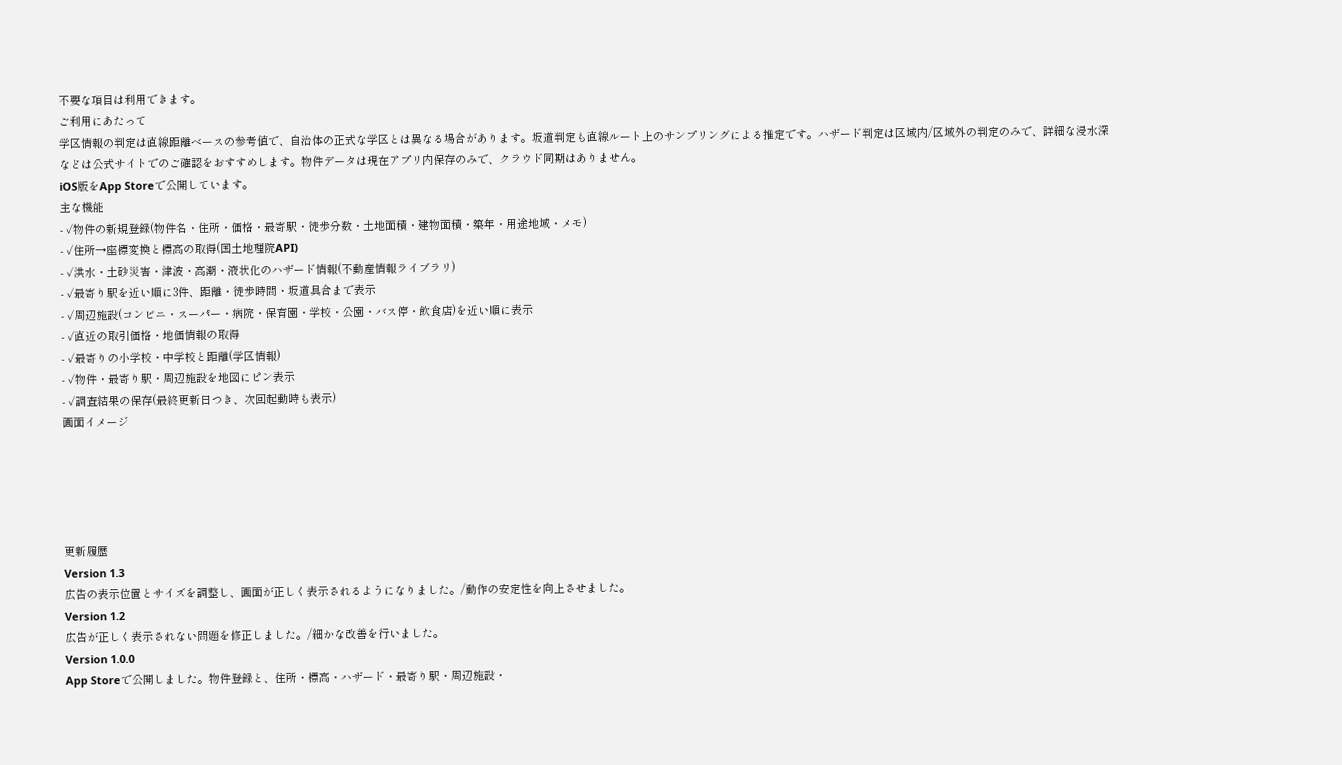不要な項目は利用できます。
ご利用にあたって
学区情報の判定は直線距離ベースの参考値で、自治体の正式な学区とは異なる場合があります。坂道判定も直線ルート上のサンプリングによる推定です。ハザード判定は区域内/区域外の判定のみで、詳細な浸水深などは公式サイトでのご確認をおすすめします。物件データは現在アプリ内保存のみで、クラウド同期はありません。
iOS版をApp Storeで公開しています。
主な機能
- ✓物件の新規登録(物件名・住所・価格・最寄駅・徒歩分数・土地面積・建物面積・築年・用途地域・メモ)
- ✓住所→座標変換と標高の取得(国土地理院API)
- ✓洪水・土砂災害・津波・高潮・液状化のハザード情報(不動産情報ライブラリ)
- ✓最寄り駅を近い順に3件、距離・徒歩時間・坂道具合まで表示
- ✓周辺施設(コンビニ・スーパー・病院・保育園・学校・公園・バス停・飲食店)を近い順に表示
- ✓直近の取引価格・地価情報の取得
- ✓最寄りの小学校・中学校と距離(学区情報)
- ✓物件・最寄り駅・周辺施設を地図にピン表示
- ✓調査結果の保存(最終更新日つき、次回起動時も表示)
画面イメージ





更新履歴
Version 1.3
広告の表示位置とサイズを調整し、画面が正しく表示されるようになりました。/動作の安定性を向上させました。
Version 1.2
広告が正しく表示されない問題を修正しました。/細かな改善を行いました。
Version 1.0.0
App Storeで公開しました。物件登録と、住所・標高・ハザード・最寄り駅・周辺施設・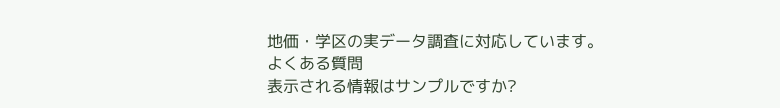地価・学区の実データ調査に対応しています。
よくある質問
表示される情報はサンプルですか?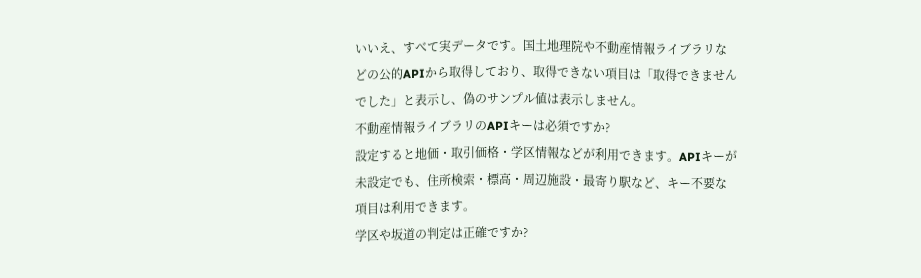いいえ、すべて実データです。国土地理院や不動産情報ライブラリなどの公的APIから取得しており、取得できない項目は「取得できませんでした」と表示し、偽のサンプル値は表示しません。
不動産情報ライブラリのAPIキーは必須ですか?
設定すると地価・取引価格・学区情報などが利用できます。APIキーが未設定でも、住所検索・標高・周辺施設・最寄り駅など、キー不要な項目は利用できます。
学区や坂道の判定は正確ですか?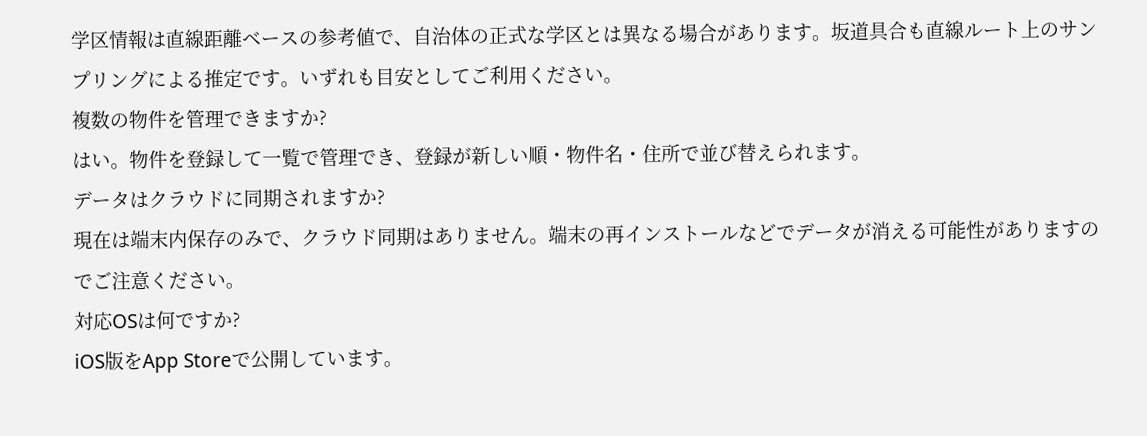学区情報は直線距離ベースの参考値で、自治体の正式な学区とは異なる場合があります。坂道具合も直線ルート上のサンプリングによる推定です。いずれも目安としてご利用ください。
複数の物件を管理できますか?
はい。物件を登録して一覧で管理でき、登録が新しい順・物件名・住所で並び替えられます。
データはクラウドに同期されますか?
現在は端末内保存のみで、クラウド同期はありません。端末の再インストールなどでデータが消える可能性がありますのでご注意ください。
対応OSは何ですか?
iOS版をApp Storeで公開しています。